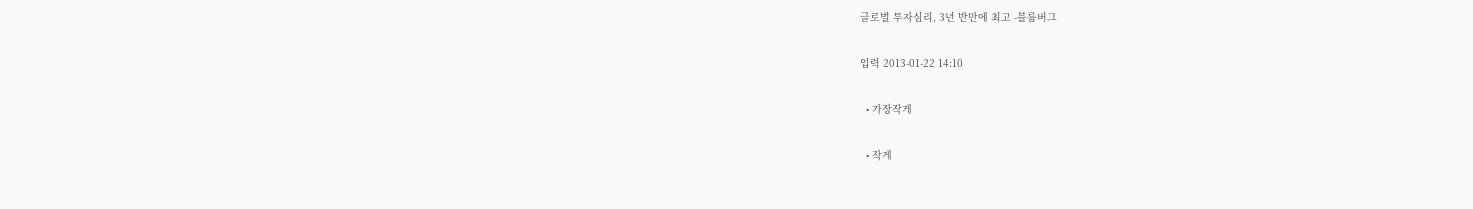글로벌 투자심리, 3년 반만에 최고 -블룸버그

입력 2013-01-22 14:10

  • 가장작게

  • 작게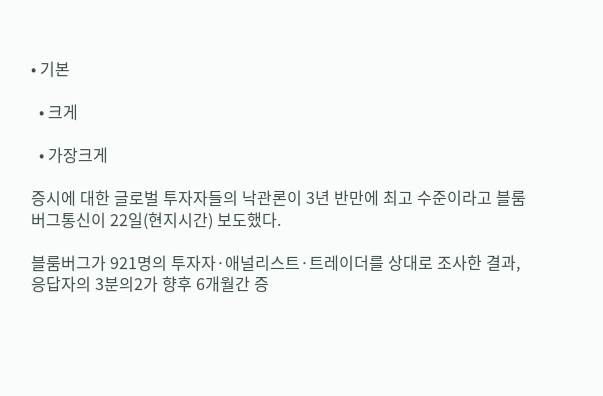• 기본

  • 크게

  • 가장크게

증시에 대한 글로벌 투자자들의 낙관론이 3년 반만에 최고 수준이라고 블룸버그통신이 22일(현지시간) 보도했다.

블룸버그가 921명의 투자자·애널리스트·트레이더를 상대로 조사한 결과, 응답자의 3분의2가 향후 6개월간 증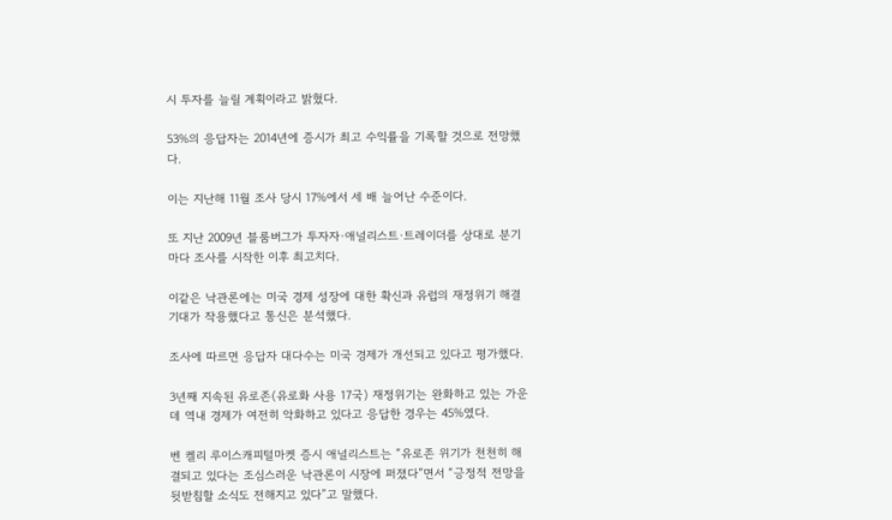시 투자를 늘릴 계획이라고 밝혔다.

53%의 응답자는 2014년에 증시가 최고 수익률을 기록할 것으로 전망했다.

이는 지난해 11월 조사 당시 17%에서 세 배 늘어난 수준이다.

또 지난 2009년 블룸버그가 투자자·애널리스트·트레이더를 상대로 분기마다 조사를 시작한 이후 최고치다.

이같은 낙관론에는 미국 경제 성장에 대한 확신과 유럽의 재정위기 해결 기대가 작용했다고 통신은 분석했다.

조사에 따르면 응답자 대다수는 미국 경제가 개선되고 있다고 평가했다.

3년째 지속된 유로존(유로화 사용 17국) 재정위기는 완화하고 있는 가운데 역내 경제가 여전히 악화하고 있다고 응답한 경우는 45%였다.

벤 켈리 루이스캐피털마켓 증시 애널리스트는 “유로존 위기가 천천히 해결되고 있다는 조심스러운 낙관론이 시장에 퍼졌다”면서 “긍정적 전망을 뒷받침할 소식도 전해지고 있다”고 말했다.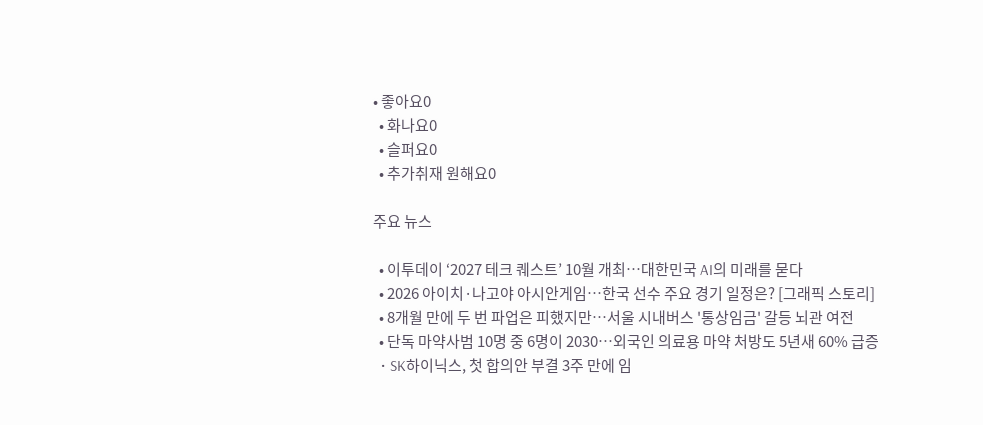• 좋아요0
  • 화나요0
  • 슬퍼요0
  • 추가취재 원해요0

주요 뉴스

  • 이투데이 ‘2027 테크 퀘스트’ 10월 개최⋯대한민국 AI의 미래를 묻다
  • 2026 아이치·나고야 아시안게임…한국 선수 주요 경기 일정은? [그래픽 스토리]
  • 8개월 만에 두 번 파업은 피했지만…서울 시내버스 '통상임금' 갈등 뇌관 여전
  • 단독 마약사범 10명 중 6명이 2030…외국인 의료용 마약 처방도 5년새 60% 급증
  • SK하이닉스, 첫 합의안 부결 3주 만에 임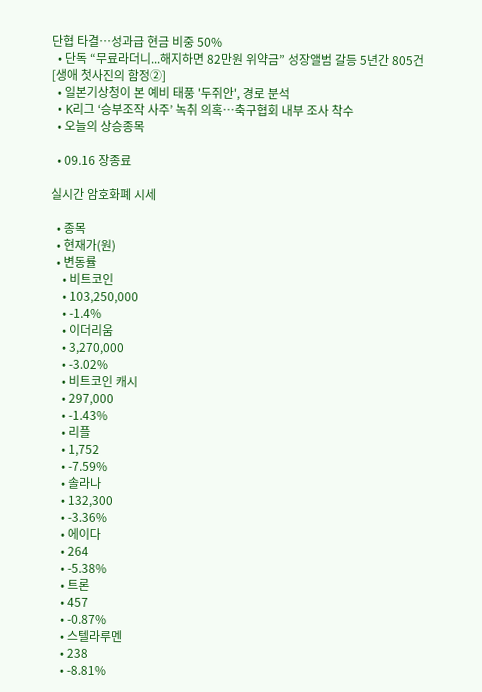단협 타결⋯성과급 현금 비중 50%
  • 단독 “무료라더니...해지하면 82만원 위약금” 성장앨범 갈등 5년간 805건[생애 첫사진의 함정②]
  • 일본기상청이 본 예비 태풍 '두쥐안', 경로 분석
  • K리그 ‘승부조작 사주’ 녹취 의혹…축구협회 내부 조사 착수
  • 오늘의 상승종목

  • 09.16 장종료

실시간 암호화폐 시세

  • 종목
  • 현재가(원)
  • 변동률
    • 비트코인
    • 103,250,000
    • -1.4%
    • 이더리움
    • 3,270,000
    • -3.02%
    • 비트코인 캐시
    • 297,000
    • -1.43%
    • 리플
    • 1,752
    • -7.59%
    • 솔라나
    • 132,300
    • -3.36%
    • 에이다
    • 264
    • -5.38%
    • 트론
    • 457
    • -0.87%
    • 스텔라루멘
    • 238
    • -8.81%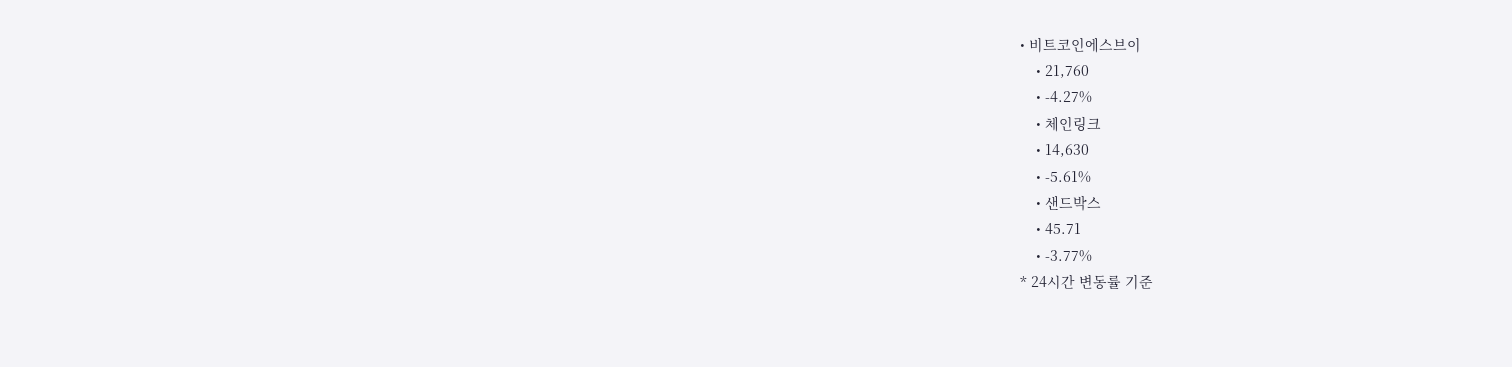• 비트코인에스브이
    • 21,760
    • -4.27%
    • 체인링크
    • 14,630
    • -5.61%
    • 샌드박스
    • 45.71
    • -3.77%
* 24시간 변동률 기준